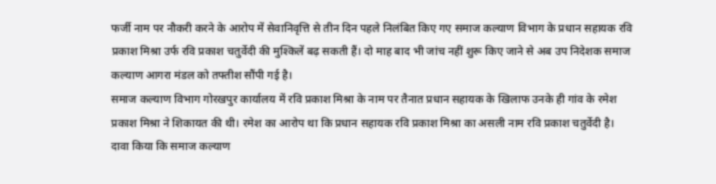फर्जी नाम पर नौकरी करने के आरोप में सेवानिवृत्ति से तीन दिन पहले निलंबित किए गए समाज कल्याण विभाग के प्रधान सहायक रवि प्रकाश मिश्रा उर्फ रवि प्रकाश चतुर्वेदी की मुश्किलें बढ़ सकती हैं। दो माह बाद भी जांच नहीं शुरू किए जाने से अब उप निदेशक समाज कल्याण आगरा मंडल को तफ्तीश सौंपी गई है।
समाज कल्याण विभाग गोरखपुर कार्यालय में रवि प्रकाश मिश्रा के नाम पर तैनात प्रधान सहायक के खिलाफ उनके ही गांव के रमेश प्रकाश मिश्रा ने शिकायत की थी। रमेश का आरोप था कि प्रधान सहायक रवि प्रकाश मिश्रा का असली नाम रवि प्रकाश चतुर्वेदी है। दावा किया कि समाज कल्याण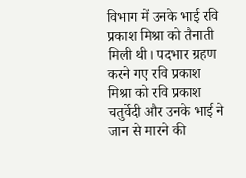विभाग में उनके भाई रवि प्रकाश मिश्रा को तैनाती मिली थी। पदभार ग्रहण करने गए रवि प्रकाश मिश्रा को रवि प्रकाश चतुर्वेदी और उनके भाई ने जान से मारने की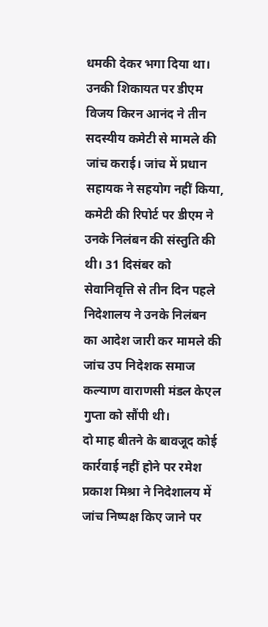धमकी देकर भगा दिया था।
उनकी शिकायत पर डीएम विजय किरन आनंद ने तीन सदस्यीय कमेटी से मामले की जांच कराई। जांच में प्रधान सहायक ने सहयोग नहीं किया, कमेटी की रिपोर्ट पर डीएम ने उनके निलंबन की संस्तुति की थी। 31 दिसंबर को सेवानिवृत्ति से तीन दिन पहले निदेशालय ने उनके निलंबन का आदेश जारी कर मामले की जांच उप निदेशक समाज कल्याण वाराणसी मंडल केएल गुप्ता को सौंपी थी।
दो माह बीतने के बावजूद कोई कार्रवाई नहीं होने पर रमेश प्रकाश मिश्रा ने निदेशालय में जांच निष्पक्ष किए जाने पर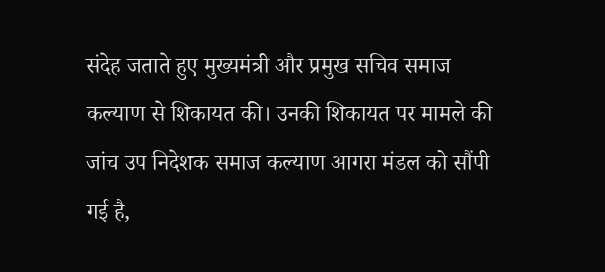संदेह जताते हुए मुख्यमंत्री और प्रमुख सचिव समाज कल्याण से शिकायत की। उनकी शिकायत पर मामले की जांच उप निदेशक समाज कल्याण आगरा मंडल को सौंपी गई है,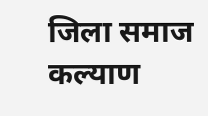जिला समाज कल्याण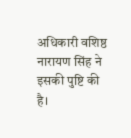अधिकारी वशिष्ठ नारायण सिंह ने इसकी पुष्टि की है।